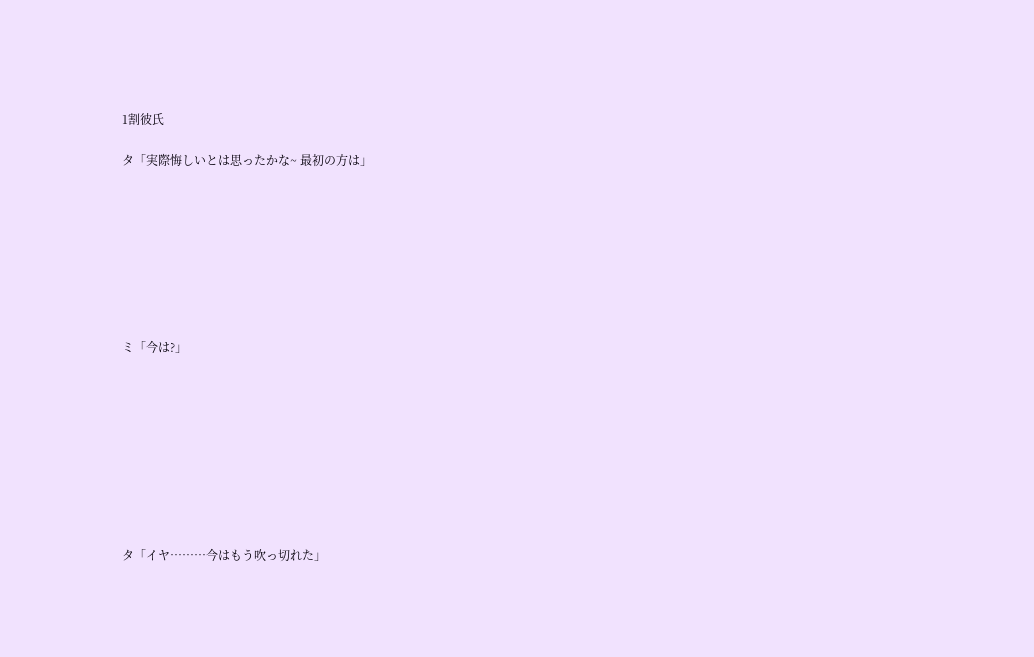1割彼氏

タ「実際悔しいとは思ったかな~ 最初の方は」








ミ「今は?」









タ「イヤ………今はもう吹っ切れた」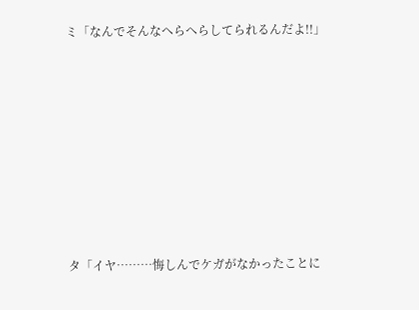ミ「なんでそんなへらへらしてられるんだよ!!」









タ「イヤ………悔しんでケガがなかったことに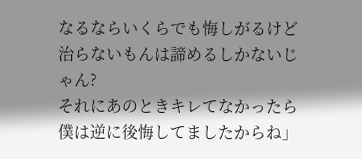なるならいくらでも悔しがるけど
治らないもんは諦めるしかないじゃん?
それにあのときキレてなかったら僕は逆に後悔してましたからね」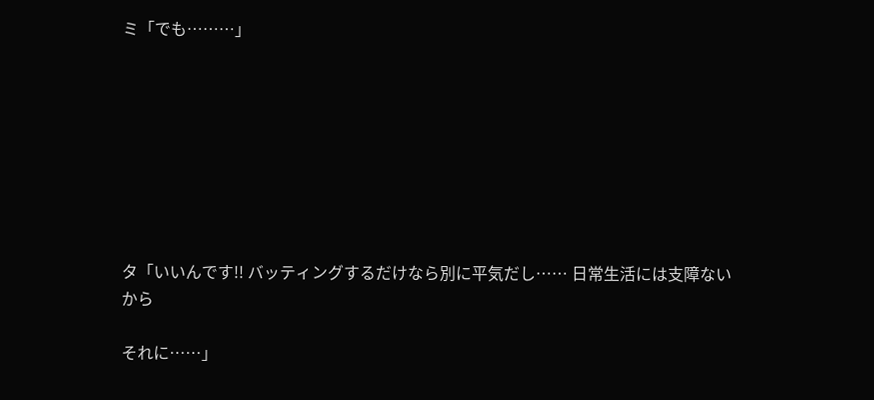ミ「でも………」








タ「いいんです!! バッティングするだけなら別に平気だし…… 日常生活には支障ないから

それに……」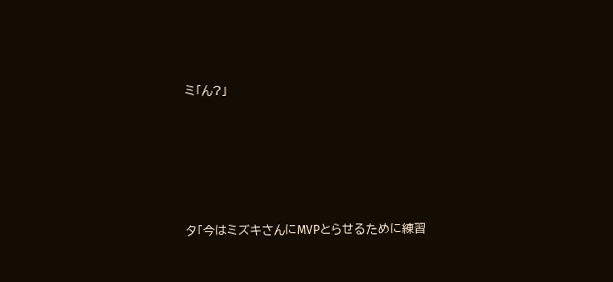ミ「ん?」








タ「今はミズキさんにMVPとらせるために練習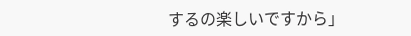するの楽しいですから」